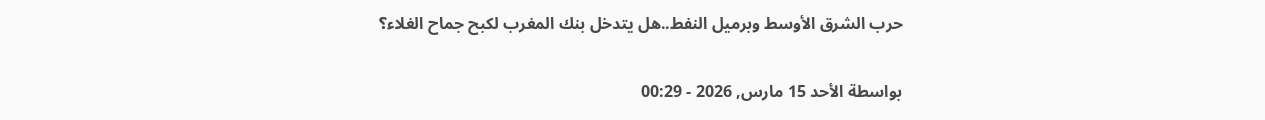حرب الشرق الأوسط وبرميل النفط..هل يتدخل بنك المغرب لكبح جماح الغلاء؟

بواسطة الأحد 15 مارس, 2026 - 00:29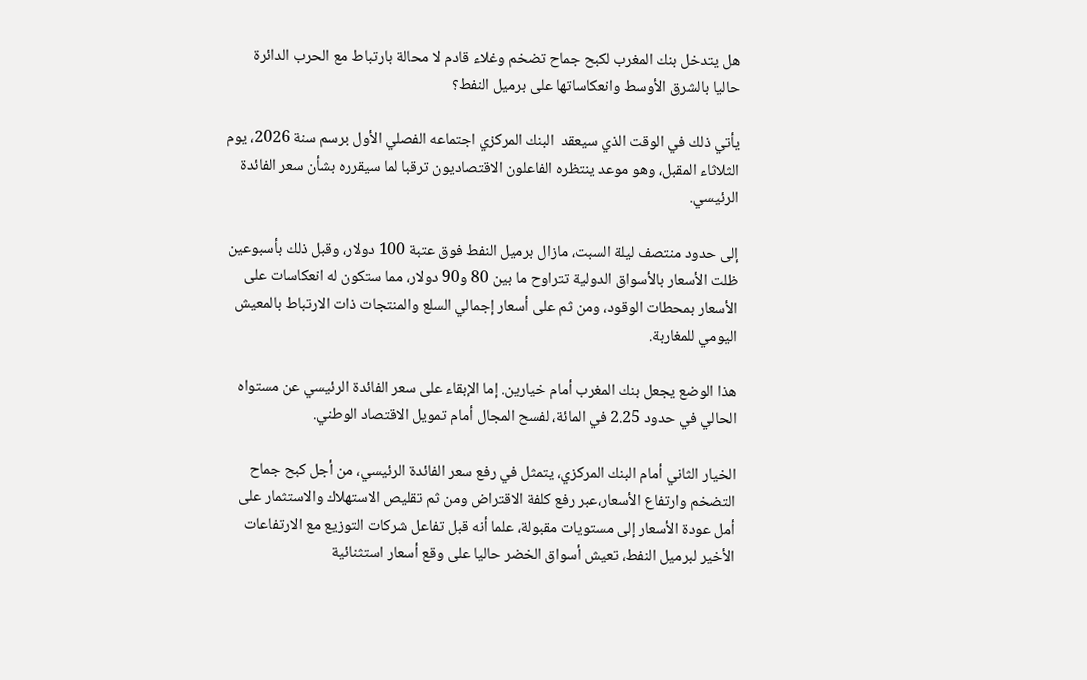هل يتدخل بنك المغرب لكبح جماح تضخم وغلاء قادم لا محالة بارتباط مع الحرب الدائرة حاليا بالشرق الأوسط وانعكاساتها على برميل النفط؟

يأتي ذلك في الوقت الذي سيعقد  البنك المركزي اجتماعه الفصلي الأول برسم سنة 2026، يوم الثلاثاء المقبل، وهو موعد ينتظره الفاعلون الاقتصاديون ترقبا لما سيقرره بشأن سعر الفائدة الرئيسي.

إلى حدود منتصف ليلة السبت، مازال برميل النفط فوق عتبة 100 دولار، وقبل ذلك بأسبوعين ظلت الأسعار بالأسواق الدولية تتراوح ما بين 80 و90 دولار، مما ستكون له انعكاسات على الأسعار بمحطات الوقود، ومن ثم على أسعار إجمالي السلع والمنتجات ذات الارتباط بالمعيش اليومي للمغاربة.

هذا الوضع يجعل بنك المغرب أمام خيارين. إما الإبقاء على سعر الفائدة الرئيسي عن مستواه الحالي في حدود 2.25 في المائة، لفسح المجال أمام تمويل الاقتصاد الوطني.

الخيار الثاني أمام البنك المركزي، يتمثل في رفع سعر الفائدة الرئيسي، من أجل كبح جماح التضخم وارتفاع الأسعار،عبر رفع كلفة الاقتراض ومن ثم تقليص الاستهلاك والاستثمار على أمل عودة الأسعار إلى مستويات مقبولة، علما أنه قبل تفاعل شركات التوزيع مع الارتفاعات الأخير لبرميل النفط، تعيش أسواق الخضر حاليا على وقع أسعار استثنائية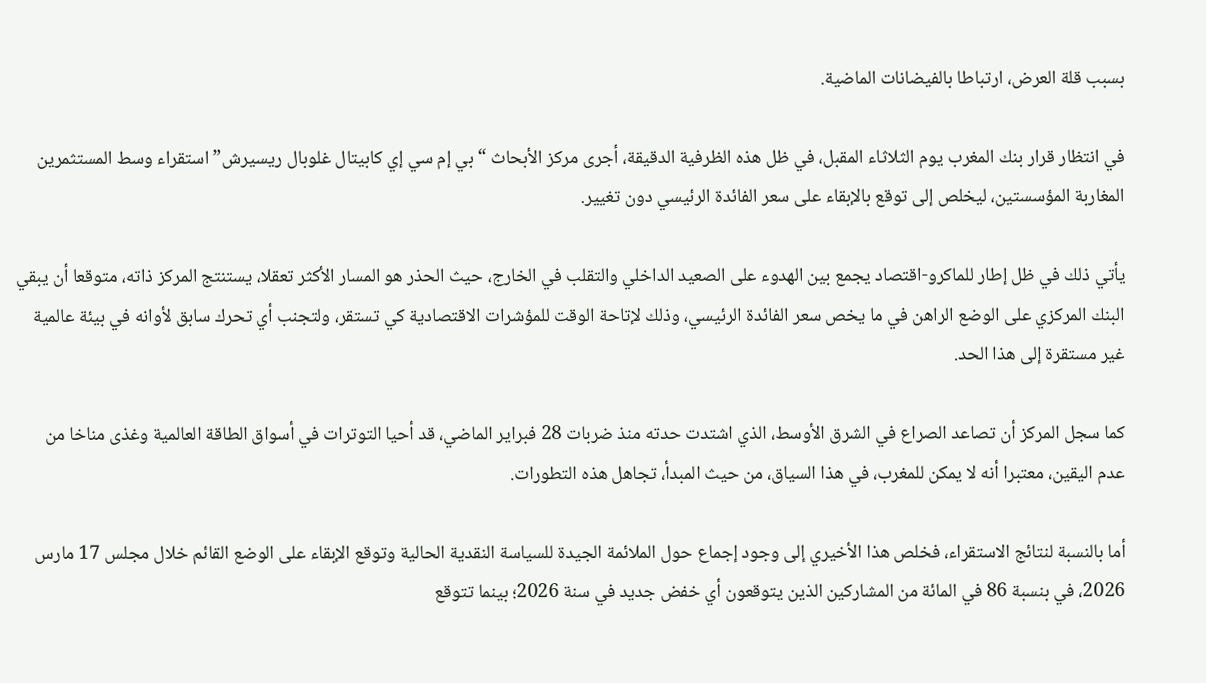بسبب قلة العرض، ارتباطا بالفيضانات الماضية.

في انتظار قرار بنك المغرب يوم الثلاثاء المقبل، في ظل هذه الظرفية الدقيقة، أجرى مركز الأبحاث “بي إم سي إي كابيتال غلوبال ريسيرش” استقراء وسط المستثمرين المغاربة المؤسستين، ليخلص إلى توقع بالإبقاء على سعر الفائدة الرئيسي دون تغيير.

يأتي ذلك في ظل إطار للماكرو-اقتصاد يجمع بين الهدوء على الصعيد الداخلي والتقلب في الخارج، حيث الحذر هو المسار الأكثر تعقلا، يستنتج المركز ذاته، متوقعا أن يبقي البنك المركزي على الوضع الراهن في ما يخص سعر الفائدة الرئيسي، وذلك لإتاحة الوقت للمؤشرات الاقتصادية كي تستقر، ولتجنب أي تحرك سابق لأوانه في بيئة عالمية غير مستقرة إلى هذا الحد.

كما سجل المركز أن تصاعد الصراع في الشرق الأوسط، الذي اشتدت حدته منذ ضربات 28 فبراير الماضي، قد أحيا التوترات في أسواق الطاقة العالمية وغذى مناخا من عدم اليقين، معتبرا أنه لا يمكن للمغرب، في هذا السياق، من حيث المبدأ، تجاهل هذه التطورات.

أما بالنسبة لنتائج الاستقراء، فخلص هذا الأخيري إلى وجود إجماع حول الملائمة الجيدة للسياسة النقدية الحالية وتوقع الإبقاء على الوضع القائم خلال مجلس 17 مارس 2026، في بنسبة 86 في المائة من المشاركين الذين يتوقعون أي خفض جديد في سنة 2026؛ بينما تتوقع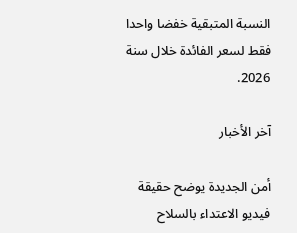النسبة المتبقية خفضا واحدا فقط لسعر الفائدة خلال سنة 2026.

آخر الأخبار

أمن الجديدة يوضح حقيقة فيديو الاعتداء بالسلاح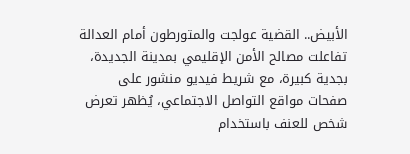الأبيض.. القضية عولجت والمتورطون أمام العدالة
تفاعلت مصالح الأمن الإقليمي بمدينة الجديدة، بجدية كبيرة، مع شريط فيديو منشور على صفحات مواقع التواصل الاجتماعي، يُظهر تعرض شخص للعنف باستخدام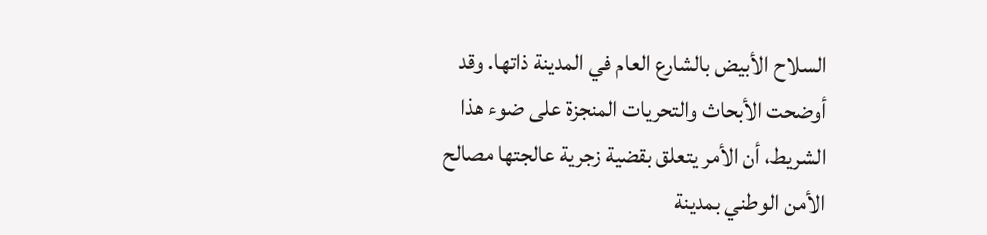السلاح الأبيض بالشارع العام في المدينة ذاتها. وقد أوضحت الأبحاث والتحريات المنجزة على ضوء هذا الشريط، أن الأمر يتعلق بقضية زجرية عالجتها مصالح الأمن الوطني بمدينة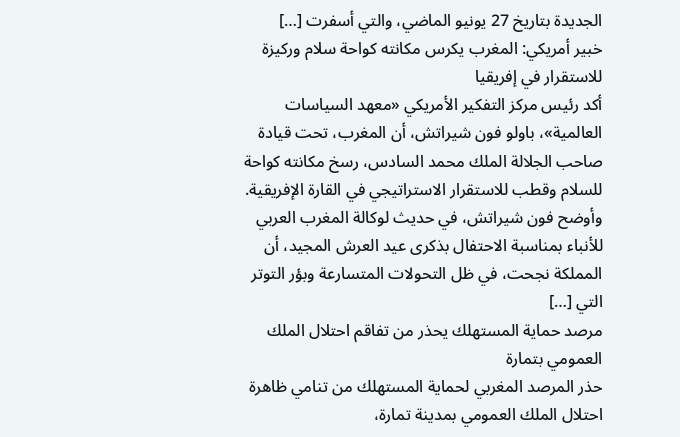الجديدة بتاريخ 27 يونيو الماضي، والتي أسفرت […]
خبير أمريكي: المغرب يكرس مكانته كواحة سلام وركيزة للاستقرار في إفريقيا
أكد رئيس مركز التفكير الأمريكي «معهد السياسات العالمية»، باولو فون شيراتش، أن المغرب، تحت قيادة صاحب الجلالة الملك محمد السادس، رسخ مكانته كواحة للسلام وقطب للاستقرار الاستراتيجي في القارة الإفريقية. وأوضح فون شيراتش، في حديث لوكالة المغرب العربي للأنباء بمناسبة الاحتفال بذكرى عيد العرش المجيد، أن المملكة نجحت، في ظل التحولات المتسارعة وبؤر التوتر التي […]
مرصد حماية المستهلك يحذر من تفاقم احتلال الملك العمومي بتمارة
حذر المرصد المغربي لحماية المستهلك من تنامي ظاهرة احتلال الملك العمومي بمدينة تمارة،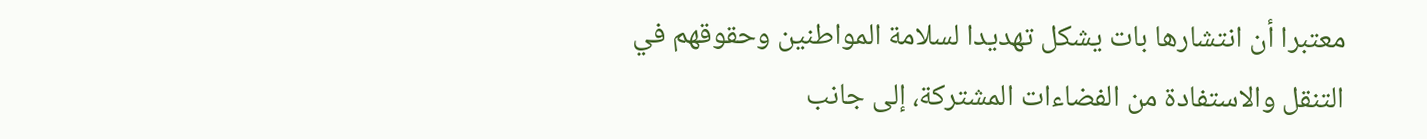معتبرا أن انتشارها بات يشكل تهديدا لسلامة المواطنين وحقوقهم في التنقل والاستفادة من الفضاءات المشتركة، إلى جانب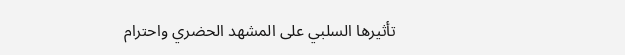تأثيرها السلبي على المشهد الحضري واحترام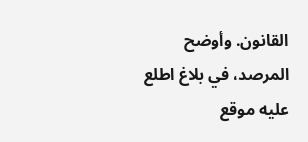القانون. وأوضح المرصد، في بلاغ اطلع عليه موقع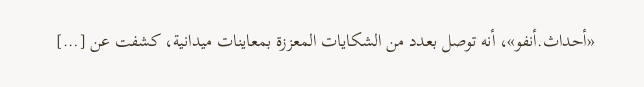«أحداث.أنفو»، أنه توصل بعدد من الشكايات المعززة بمعاينات ميدانية، كشفت عن […]